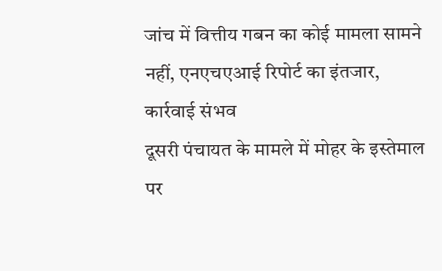जांच में वित्तीय गबन का कोई मामला सामने नहीं, एनएचएआई रिपोर्ट का इंतजार, कार्रवाई संभव
दूसरी पंचायत के मामले में मोहर के इस्तेमाल पर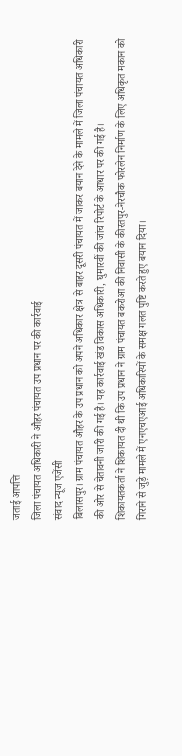जताई आपत्ति
जिला पंचायत अधिकारी ने औहर पंचायत उप प्रधान पर की कार्रवाई
संवाद न्यूज एजेंसी
बिलासपुर। ग्राम पंचायत औहर के उप प्रधान को अपने अधिकार क्षेत्र से बाहर दूसरी पंचायत में जाकर बयान देने के मामले में जिला पंचायत अधिकारी की ओर से चेतावनी जारी की गई है। यह कार्रवाई खंड विकास अधिकारी, घुमारवीं की जांच रिपोर्ट के आधार पर की गई है।
शिकायतकर्ता ने शिकायत दी थी कि उप प्रधान ने ग्राम पंचायत बकरोआ की निवासी के कीरतपुर-नेरचौक फोरलेन निर्माण के लिए अधिकृत मकान को गिराने से जुड़े मामले में एनएचएआई अधिकारियों के समक्ष गलत पुष्टि करते हुए बयान दिया।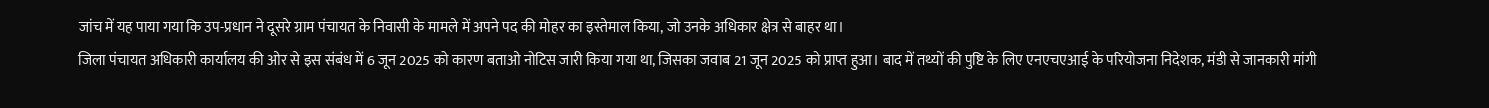जांच में यह पाया गया कि उप-प्रधान ने दूसरे ग्राम पंचायत के निवासी के मामले में अपने पद की मोहर का इस्तेमाल किया, जो उनके अधिकार क्षेत्र से बाहर था।
जिला पंचायत अधिकारी कार्यालय की ओर से इस संबंध में 6 जून 2025 को कारण बताओ नोटिस जारी किया गया था, जिसका जवाब 21 जून 2025 को प्राप्त हुआ। बाद में तथ्यों की पुष्टि के लिए एनएचएआई के परियोजना निदेशक, मंडी से जानकारी मांगी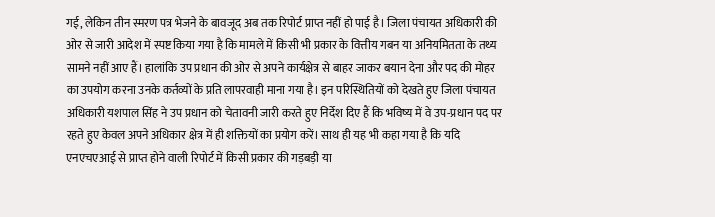गई, लेकिन तीन स्मरण पत्र भेजने के बावजूद अब तक रिपोर्ट प्राप्त नहीं हो पाई है। जिला पंचायत अधिकारी की ओर से जारी आदेश में स्पष्ट किया गया है कि मामले में किसी भी प्रकार के वित्तीय गबन या अनियमितता के तथ्य सामने नहीं आए हैं। हालांकि उप प्रधान की ओर से अपने कार्यक्षेत्र से बाहर जाकर बयान देना और पद की मोहर का उपयोग करना उनके कर्तव्यों के प्रति लापरवाही माना गया है। इन परिस्थितियों को देखते हुए जिला पंचायत अधिकारी यशपाल सिंह ने उप प्रधान को चेतावनी जारी करते हुए निर्देश दिए हैं कि भविष्य में वे उप-प्रधान पद पर रहते हुए केवल अपने अधिकार क्षेत्र में ही शक्तियों का प्रयोग करें। साथ ही यह भी कहा गया है कि यदि एनएचएआई से प्राप्त होने वाली रिपोर्ट में किसी प्रकार की गड़बड़ी या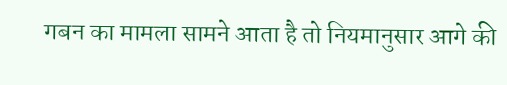गबन का मामला सामने आता है तो नियमानुसार आगे की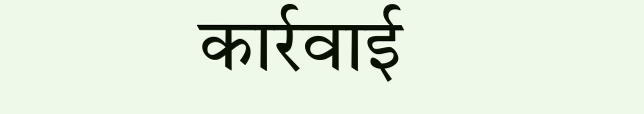कार्रवाई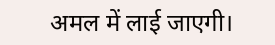अमल में लाई जाएगी।